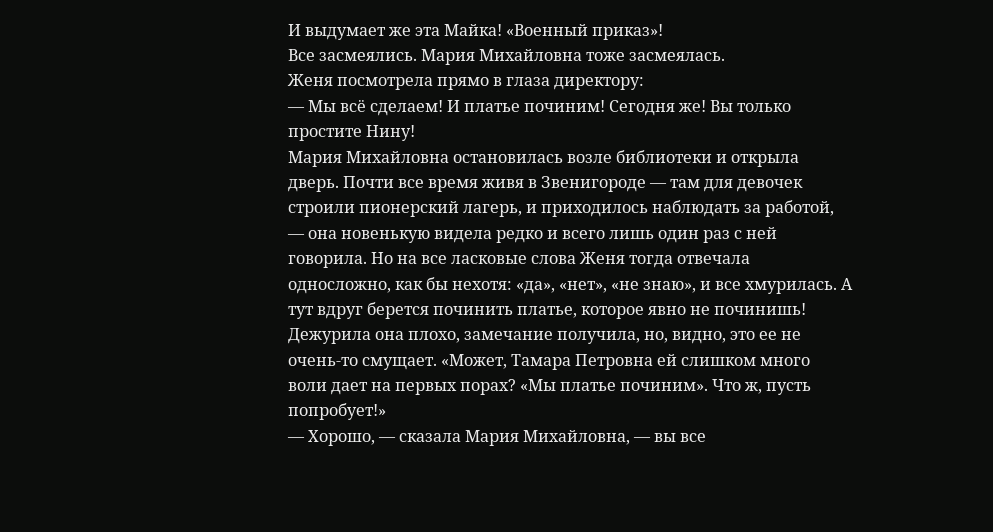И выдумает же эта Майка! «Военный приказ»!
Все засмеялись. Мария Михайловна тоже засмеялась.
Женя посмотрела прямо в глаза директору:
— Мы всё сделаем! И платье починим! Сегодня же! Вы только простите Нину!
Мария Михайловна остановилась возле библиотеки и открыла дверь. Почти все время живя в Звенигороде — там для девочек строили пионерский лагерь, и приходилось наблюдать за работой, — она новенькую видела редко и всего лишь один раз с ней говорила. Но на все ласковые слова Женя тогда отвечала односложно, как бы нехотя: «да», «нет», «не знаю», и все хмурилась. А тут вдруг берется починить платье, которое явно не починишь! Дежурила она плохо, замечание получила, но, видно, это ее не очень-то смущает. «Может, Тамара Петровна ей слишком много воли дает на первых порах? «Мы платье починим». Что ж, пусть попробует!»
— Хорошо, — сказала Мария Михайловна, — вы все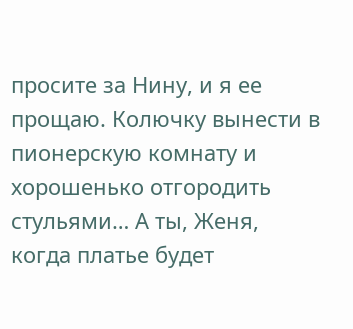просите за Нину, и я ее прощаю. Колючку вынести в пионерскую комнату и хорошенько отгородить стульями… А ты, Женя, когда платье будет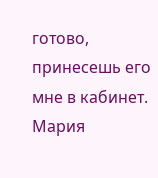готово, принесешь его мне в кабинет.
Мария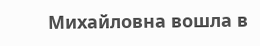Михайловна вошла в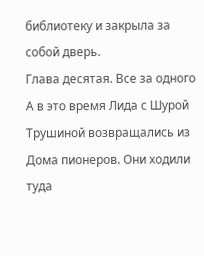библиотеку и закрыла за собой дверь.
Глава десятая. Все за одного
А в это время Лида с Шурой Трушиной возвращались из Дома пионеров. Они ходили туда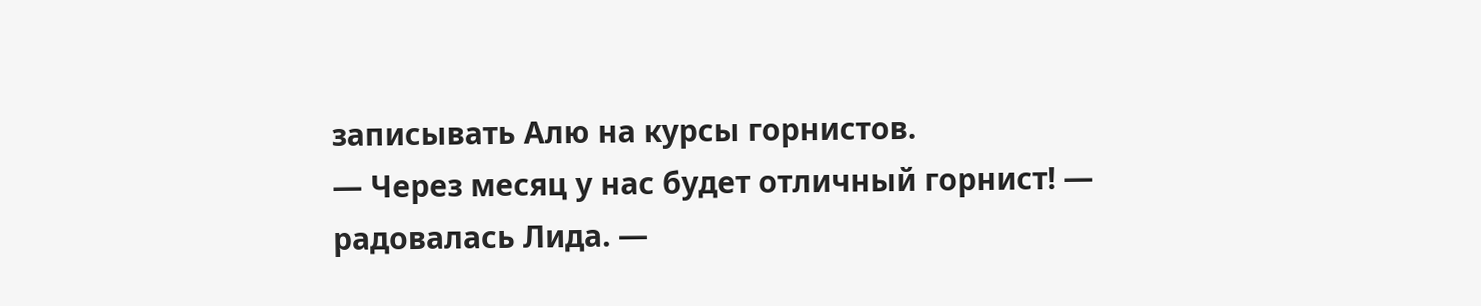записывать Алю на курсы горнистов.
— Через месяц у нас будет отличный горнист! — радовалась Лида. —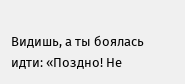Видишь, а ты боялась идти: «Поздно! Не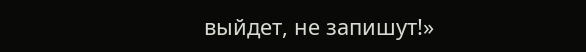выйдет, не запишут!»